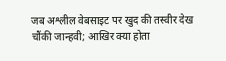जब अश्लील वेबसाइट पर खुद की तस्वीर देख चौंकी जान्हवी; आखिर क्या होता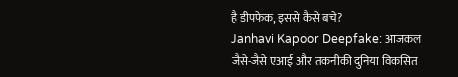है डीपफेक, इससे कैसे बचे?
Janhavi Kapoor Deepfake: आजकल जैसे-जैसे एआई और तकनीकी दुनिया विकसित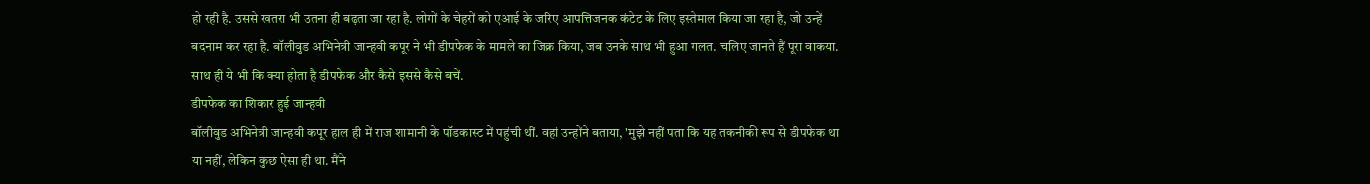हो रही है. उससे खतरा भी उतना ही बढ़ता जा रहा है. लोगों के चेहरों को एआई के जरिए आपत्तिजनक कंटेट के लिए इस्तेमाल किया जा रहा है, जो उन्हें बदनाम कर रहा है. बॉलीवुड अभिनेत्री जान्हवी कपूर ने भी डीपफेक के मामले का जिक्र किया, जब उनके साथ भी हुआ गलत. चलिए जानते हैं पूरा वाकया. साथ ही ये भी कि क्या होता है डीपफेक और कैसे इससे कैसे बचें.
डीपफेक का शिकार हुई जान्हवी
बॉलीवुड अभिनेत्री जान्हवी कपूर हाल ही में राज शामानी के पॉडकास्ट में पहुंची थीं. वहां उन्होंने बताया, 'मुझे नहीं पता कि यह तकनीकी रूप से डीपफेक था या नहीं, लेकिन कुछ ऐसा ही था. मैंने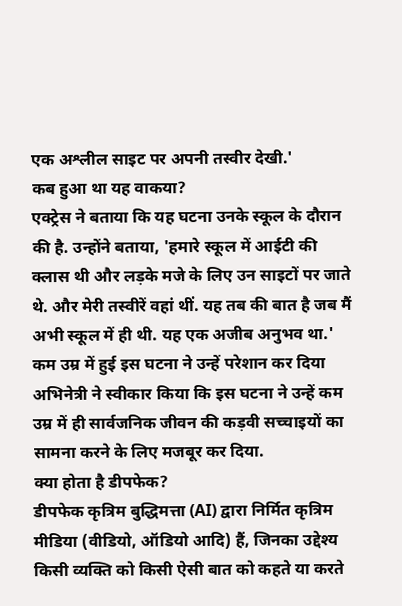एक अश्लील साइट पर अपनी तस्वीर देखी.'
कब हुआ था यह वाकया?
एक्ट्रेस ने बताया कि यह घटना उनके स्कूल के दौरान की है. उन्होंने बताया, 'हमारे स्कूल में आईटी की क्लास थी और लड़के मजे के लिए उन साइटों पर जाते थे. और मेरी तस्वीरें वहां थीं. यह तब की बात है जब मैं अभी स्कूल में ही थी. यह एक अजीब अनुभव था.'
कम उम्र में हुई इस घटना ने उन्हें परेशान कर दिया
अभिनेत्री ने स्वीकार किया कि इस घटना ने उन्हें कम उम्र में ही सार्वजनिक जीवन की कड़वी सच्चाइयों का सामना करने के लिए मजबूर कर दिया.
क्या होता है डीपफेक?
डीपफेक कृत्रिम बुद्धिमत्ता (AI) द्वारा निर्मित कृत्रिम मीडिया (वीडियो, ऑडियो आदि) हैं, जिनका उद्देश्य किसी व्यक्ति को किसी ऐसी बात को कहते या करते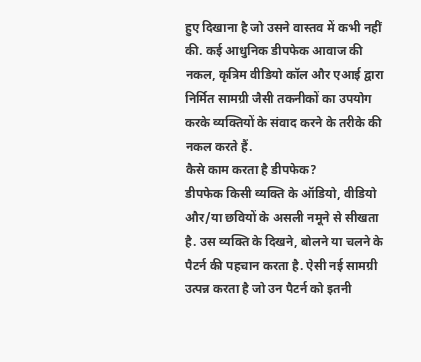हुए दिखाना है जो उसने वास्तव में कभी नहीं की. कई आधुनिक डीपफेक आवाज की नकल, कृत्रिम वीडियो कॉल और एआई द्वारा निर्मित सामग्री जैसी तकनीकों का उपयोग करके व्यक्तियों के संवाद करने के तरीके की नकल करते हैं.
कैसे काम करता है डीपफेक?
डीपफेक किसी व्यक्ति के ऑडियो, वीडियो और/या छवियों के असली नमूने से सीखता है. उस व्यक्ति के दिखने, बोलने या चलने के पैटर्न की पहचान करता है. ऐसी नई सामग्री उत्पन्न करता है जो उन पैटर्न को इतनी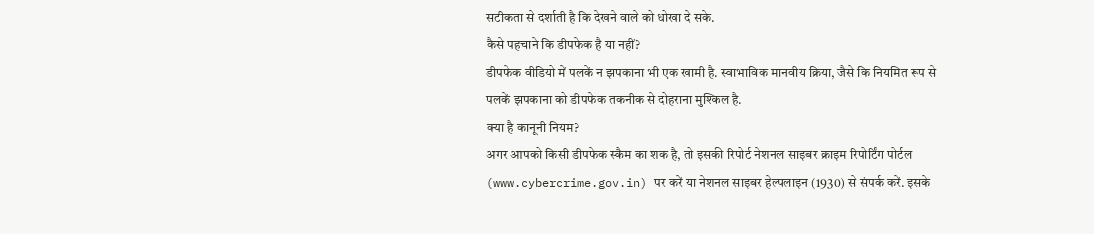सटीकता से दर्शाती है कि देखने वाले को धोखा दे सके.
कैसे पहचाने कि डीपफेक है या नहीं?
डीपफेक वीडियो में पलकें न झपकाना भी एक खामी है. स्वाभाविक मानवीय क्रिया, जैसे कि नियमित रूप से पलकें झपकाना को डीपफेक तकनीक से दोहराना मुश्किल है.
क्या है कानूनी नियम?
अगर आपको किसी डीपफेक स्कैम का शक है, तो इसकी रिपोर्ट नेशनल साइबर क्राइम रिपोर्टिंग पोर्टल (www.cybercrime.gov.in) पर करें या नेशनल साइबर हेल्पलाइन (1930) से संपर्क करें. इसके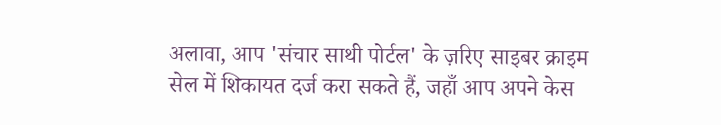अलावा, आप 'संचार साथी पोर्टल' के ज़रिए साइबर क्राइम सेल में शिकायत दर्ज करा सकते हैं, जहाँ आप अपने केस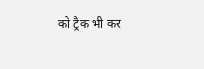को ट्रैक भी कर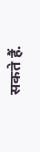सकते हैं.